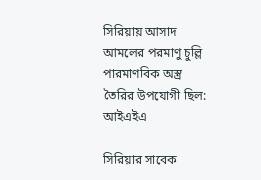সিরিয়ায় আসাদ আমলের পরমাণু চুল্লি পারমাণবিক অস্ত্র তৈরির উপযোগী ছিল: আইএইএ

সিরিয়ার সাবেক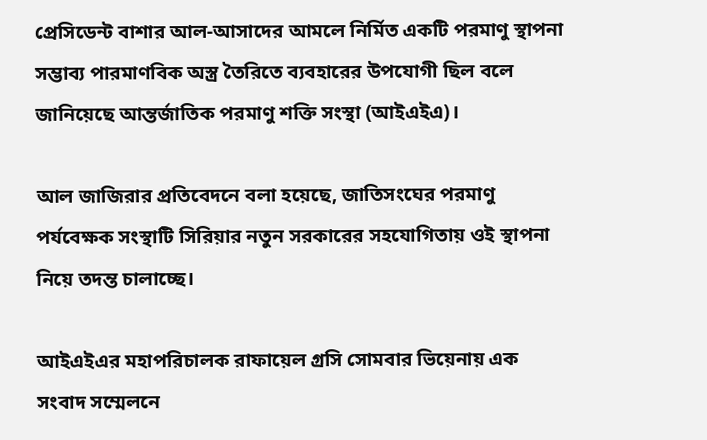প্রেসিডেন্ট বাশার আল-আসাদের আমলে নির্মিত একটি পরমাণু স্থাপনা সম্ভাব্য পারমাণবিক অস্ত্র তৈরিতে ব্যবহারের উপযোগী ছিল বলে জানিয়েছে আন্তর্জাতিক পরমাণু শক্তি সংস্থা (আইএইএ)।

আল জাজিরার প্রতিবেদনে বলা হয়েছে, জাতিসংঘের পরমাণু পর্যবেক্ষক সংস্থাটি সিরিয়ার নতুন সরকারের সহযোগিতায় ওই স্থাপনা নিয়ে তদন্ত চালাচ্ছে।

আইএইএর মহাপরিচালক রাফায়েল গ্রসি সোমবার ভিয়েনায় এক সংবাদ সম্মেলনে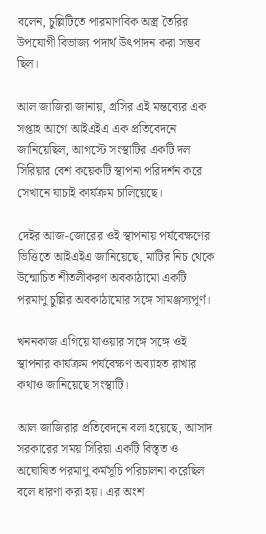বলেন, চুল্লিটিতে পারমাণবিক অস্ত্র তৈরির উপযোগী বিভাজ্য পদার্থ উৎপাদন করা সম্ভব ছিল।

আল জাজিরা জানায়, গ্রসির এই মন্তব্যের এক সপ্তাহ আগে আইএইএ এক প্রতিবেদনে জানিয়েছিল, আগস্টে সংস্থাটির একটি দল সিরিয়ার বেশ কয়েকটি স্থাপনা পরিদর্শন করে সেখানে যাচাই কার্যক্রম চালিয়েছে।

দেইর আজ-জোরের ওই স্থাপনায় পর্যবেক্ষণের ভিত্তিতে আইএইএ জানিয়েছে, মাটির নিচ থেকে উন্মোচিত শীতলীকরণ অবকাঠামো একটি পরমাণু চুল্লির অবকাঠামোর সঙ্গে সামঞ্জস্যপূর্ণ।

খননকাজ এগিয়ে যাওয়ার সঙ্গে সঙ্গে ওই স্থাপনার কার্যক্রম পর্যবেক্ষণ অব্যাহত রাখার কথাও জানিয়েছে সংস্থাটি।

আল জাজিরার প্রতিবেদনে বলা হয়েছে, আসাদ সরকারের সময় সিরিয়া একটি বিস্তৃত ও অঘোষিত পরমাণু কর্মসূচি পরিচালনা করেছিল বলে ধারণা করা হয়। এর অংশ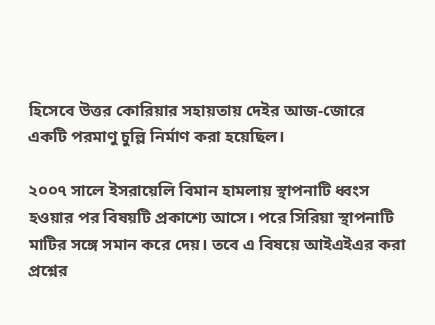হিসেবে উত্তর কোরিয়ার সহায়তায় দেইর আজ-জোরে একটি পরমাণু চুল্লি নির্মাণ করা হয়েছিল।

২০০৭ সালে ইসরায়েলি বিমান হামলায় স্থাপনাটি ধ্বংস হওয়ার পর বিষয়টি প্রকাশ্যে আসে। পরে সিরিয়া স্থাপনাটি মাটির সঙ্গে সমান করে দেয়। তবে এ বিষয়ে আইএইএর করা প্রশ্নের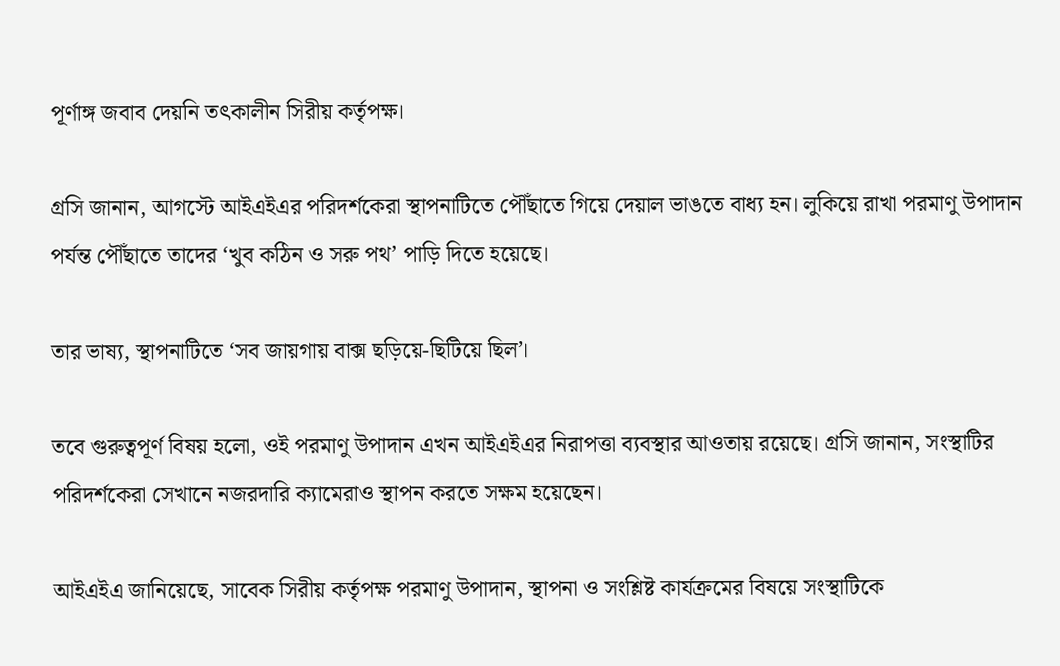পূর্ণাঙ্গ জবাব দেয়নি তৎকালীন সিরীয় কর্তৃপক্ষ।

গ্রসি জানান, আগস্টে আইএইএর পরিদর্শকেরা স্থাপনাটিতে পৌঁছাতে গিয়ে দেয়াল ভাঙতে বাধ্য হন। লুকিয়ে রাখা পরমাণু উপাদান পর্যন্ত পৌঁছাতে তাদের ‘খুব কঠিন ও সরু পথ’ পাড়ি দিতে হয়েছে।

তার ভাষ্য, স্থাপনাটিতে ‘সব জায়গায় বাক্স ছড়িয়ে-ছিটিয়ে ছিল’।

তবে গুরুত্বপূর্ণ বিষয় হলো, ওই পরমাণু উপাদান এখন আইএইএর নিরাপত্তা ব্যবস্থার আওতায় রয়েছে। গ্রসি জানান, সংস্থাটির পরিদর্শকেরা সেখানে নজরদারি ক্যামেরাও স্থাপন করতে সক্ষম হয়েছেন।

আইএইএ জানিয়েছে, সাবেক সিরীয় কর্তৃপক্ষ পরমাণু উপাদান, স্থাপনা ও সংশ্লিষ্ট কার্যক্রমের বিষয়ে সংস্থাটিকে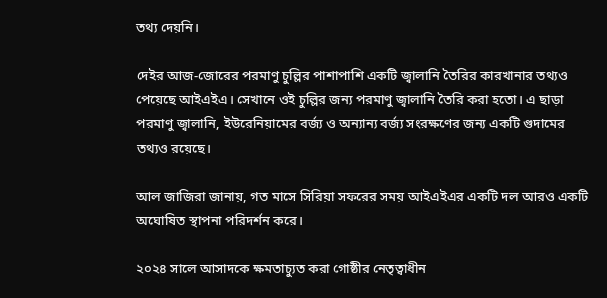তথ্য দেয়নি।

দেইর আজ-জোরের পরমাণু চুল্লির পাশাপাশি একটি জ্বালানি তৈরির কারখানার তথ্যও পেয়েছে আইএইএ। সেখানে ওই চুল্লির জন্য পরমাণু জ্বালানি তৈরি করা হতো। এ ছাড়া পরমাণু জ্বালানি, ইউরেনিয়ামের বর্জ্য ও অন্যান্য বর্জ্য সংরক্ষণের জন্য একটি গুদামের তথ্যও রয়েছে।

আল জাজিরা জানায়, গত মাসে সিরিয়া সফরের সময় আইএইএর একটি দল আরও একটি অঘোষিত স্থাপনা পরিদর্শন করে।

২০২৪ সালে আসাদকে ক্ষমতাচ্যুত করা গোষ্ঠীর নেতৃত্বাধীন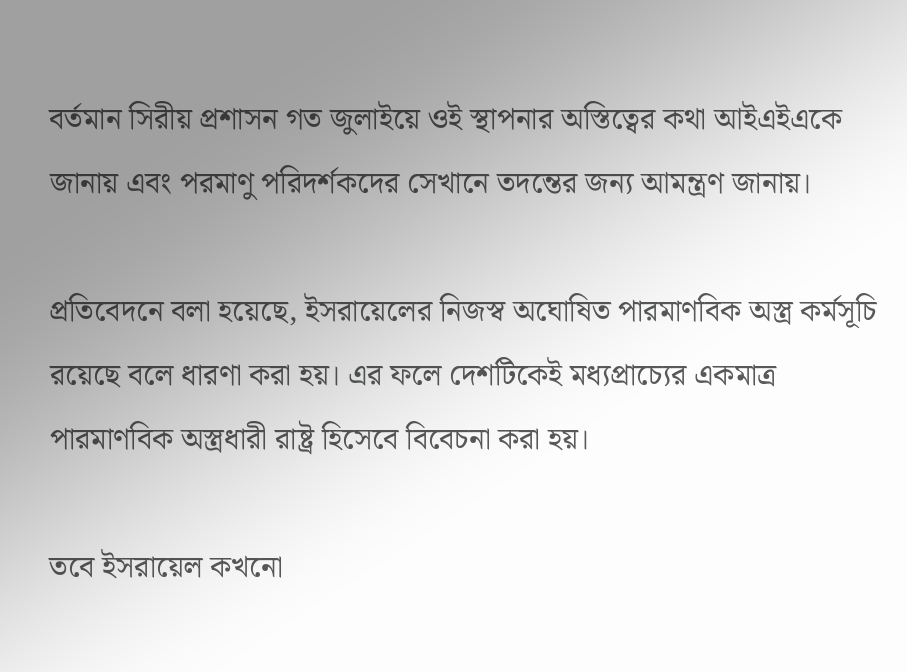বর্তমান সিরীয় প্রশাসন গত জুলাইয়ে ওই স্থাপনার অস্তিত্বের কথা আইএইএকে জানায় এবং পরমাণু পরিদর্শকদের সেখানে তদন্তের জন্য আমন্ত্রণ জানায়।

প্রতিবেদনে বলা হয়েছে, ইসরায়েলের নিজস্ব অঘোষিত পারমাণবিক অস্ত্র কর্মসূচি রয়েছে বলে ধারণা করা হয়। এর ফলে দেশটিকেই মধ্যপ্রাচ্যের একমাত্র পারমাণবিক অস্ত্রধারী রাষ্ট্র হিসেবে বিবেচনা করা হয়।

তবে ইসরায়েল কখনো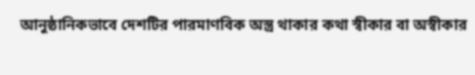আনুষ্ঠানিকভাবে দেশটির পারমাণবিক অস্ত্র থাকার কথা স্বীকার বা অস্বীকার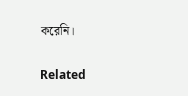করেনি।

Related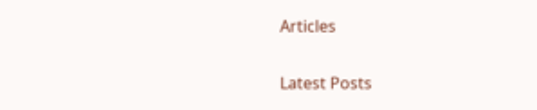Articles

Latest Posts